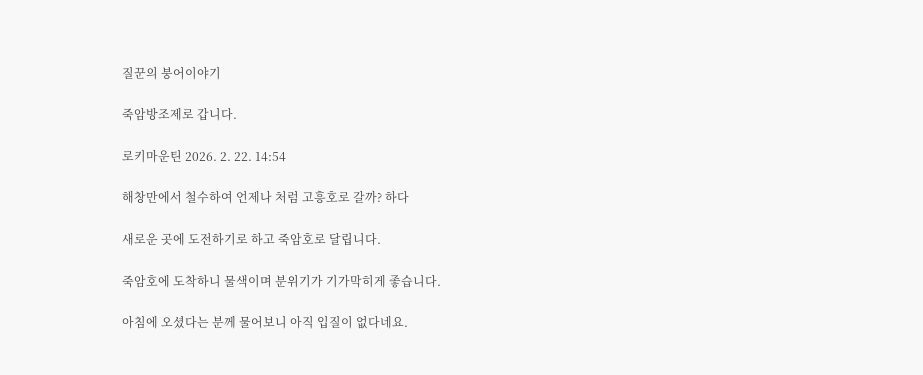질꾼의 붕어이야기

죽암방조제로 갑니다.

로키마운틴 2026. 2. 22. 14:54

해창만에서 철수하여 언제나 처럼 고흥호로 갈까? 하다

새로운 곳에 도전하기로 하고 죽암호로 달립니다.

죽암호에 도착하니 물색이며 분위기가 기가막히게 좋습니다.

아침에 오셨다는 분께 물어보니 아직 입질이 없다네요.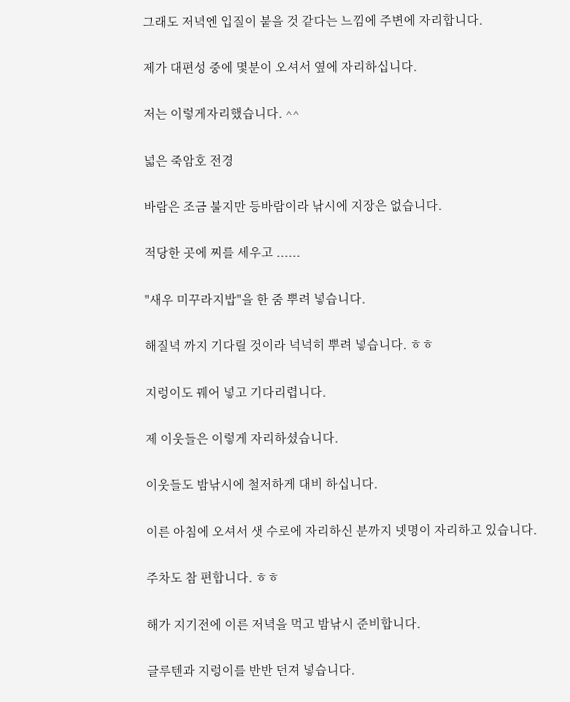그래도 저녁엔 입질이 붙을 것 같다는 느낌에 주변에 자리합니다.

제가 대편성 중에 몇분이 오셔서 옆에 자리하십니다.

저는 이렇게자리했습니다. ^^

넓은 죽암호 전경

바람은 조금 불지만 등바람이라 낚시에 지장은 없습니다.

적당한 곳에 찌를 세우고 ......

"새우 미꾸라지밥"을 한 줌 뿌려 넣습니다.

해질녁 까지 기다릴 것이라 넉넉히 뿌려 넣습니다. ㅎㅎ

지렁이도 꿰어 넣고 기다리렵니다.

제 이웃들은 이렇게 자리하셨습니다.

이웃들도 밤낚시에 철저하게 대비 하십니다.

이른 아침에 오셔서 샛 수로에 자리하신 분까지 넷명이 자리하고 있습니다.

주차도 참 편합니다. ㅎㅎ

해가 지기전에 이른 저녁을 먹고 밤낚시 준비합니다.

글루텐과 지렁이를 반반 던져 넣습니다.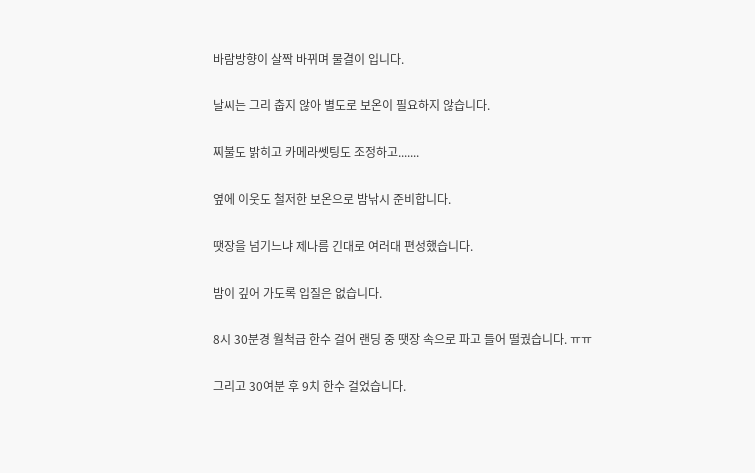바람방향이 살짝 바뀌며 물결이 입니다.

날씨는 그리 춥지 않아 별도로 보온이 필요하지 않습니다.

찌불도 밝히고 카메라쎗팅도 조정하고.......

옆에 이웃도 철저한 보온으로 밤낚시 준비합니다.

땟장을 넘기느냐 제나름 긴대로 여러대 편성했습니다.

밤이 깊어 가도록 입질은 없습니다.

8시 30분경 월척급 한수 걸어 랜딩 중 땟장 속으로 파고 들어 떨궜습니다. ㅠㅠ

그리고 30여분 후 9치 한수 걸었습니다.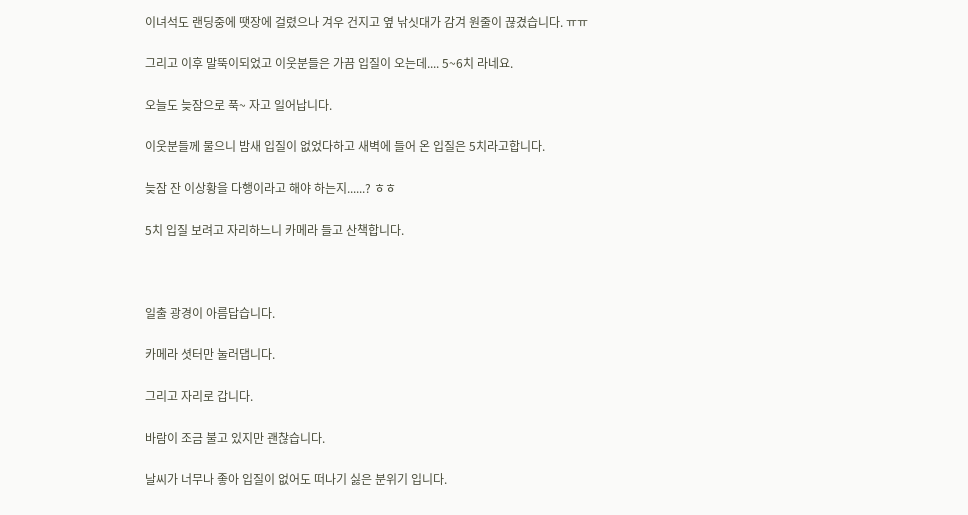이녀석도 랜딩중에 땟장에 걸렸으나 겨우 건지고 옆 낚싯대가 감겨 원줄이 끊겼습니다. ㅠㅠ

그리고 이후 말뚝이되었고 이웃분들은 가끔 입질이 오는데.... 5~6치 라네요.

오늘도 늦잠으로 푹~ 자고 일어납니다.

이웃분들께 물으니 밤새 입질이 없었다하고 새벽에 들어 온 입질은 5치라고합니다.

늦잠 잔 이상황을 다행이라고 해야 하는지......? ㅎㅎ

5치 입질 보려고 자리하느니 카메라 들고 산책합니다.



일출 광경이 아름답습니다.

카메라 셧터만 눌러댑니다.

그리고 자리로 갑니다.

바람이 조금 불고 있지만 괜찮습니다.

날씨가 너무나 좋아 입질이 없어도 떠나기 싫은 분위기 입니다.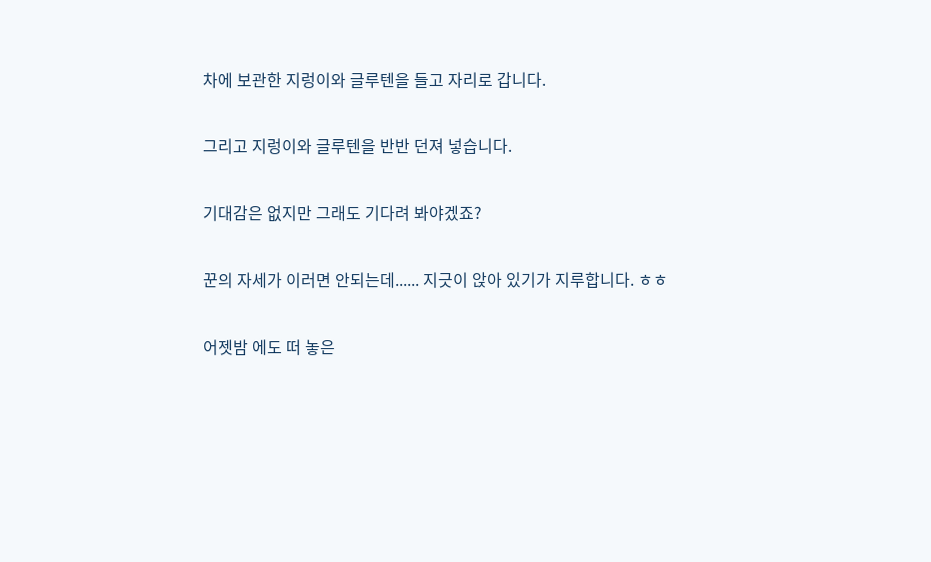차에 보관한 지렁이와 글루텐을 들고 자리로 갑니다.

그리고 지렁이와 글루텐을 반반 던져 넣습니다.

기대감은 없지만 그래도 기다려 봐야겠죠?

꾼의 자세가 이러면 안되는데...... 지긋이 앉아 있기가 지루합니다. ㅎㅎ

어젯밤 에도 떠 놓은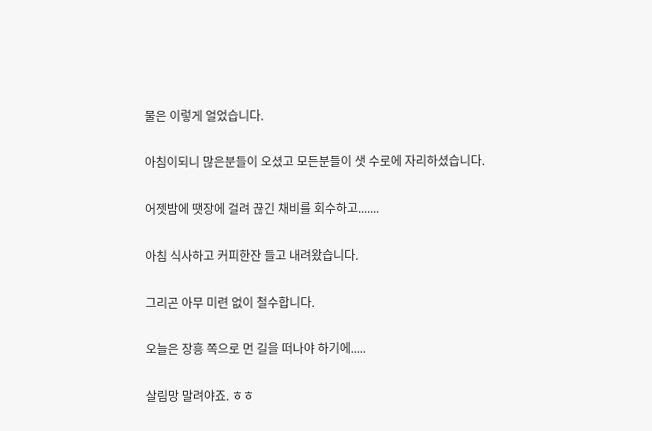물은 이렇게 얼었습니다.

아침이되니 많은분들이 오셨고 모든분들이 샛 수로에 자리하셨습니다.

어젯밤에 땟장에 걸려 끊긴 채비를 회수하고.......

아침 식사하고 커피한잔 들고 내려왔습니다.

그리곤 아무 미련 없이 철수합니다.

오늘은 장흥 쪽으로 먼 길을 떠나야 하기에.....

살림망 말려야죠. ㅎㅎ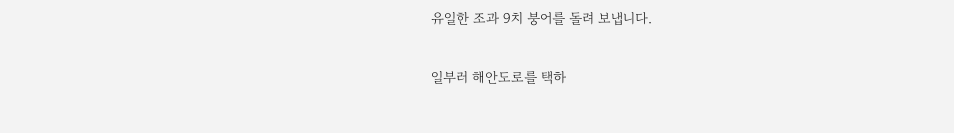유일한 조과 9치 붕어를 돌려 보냅니다.

일부러 해안도로를 택하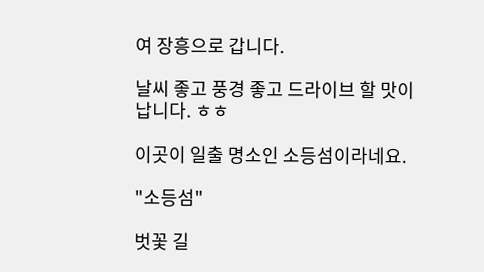여 장흥으로 갑니다.

날씨 좋고 풍경 좋고 드라이브 할 맛이 납니다. ㅎㅎ

이곳이 일출 명소인 소등섬이라네요.

"소등섬"

벗꽃 길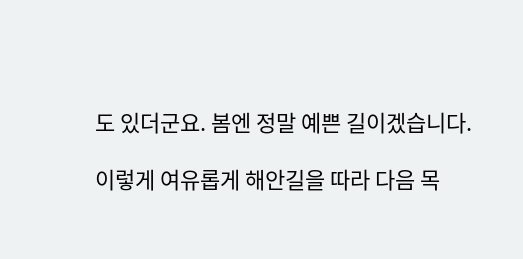도 있더군요. 봄엔 정말 예쁜 길이겠습니다.

이렇게 여유롭게 해안길을 따라 다음 목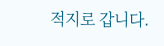적지로 갑니다.